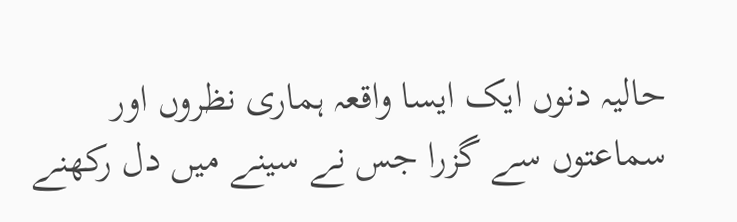حالیہ دنوں ایک ایسا واقعہ ہماری نظروں اور سماعتوں سے گزرا جس نے سینے میں دل رکھنے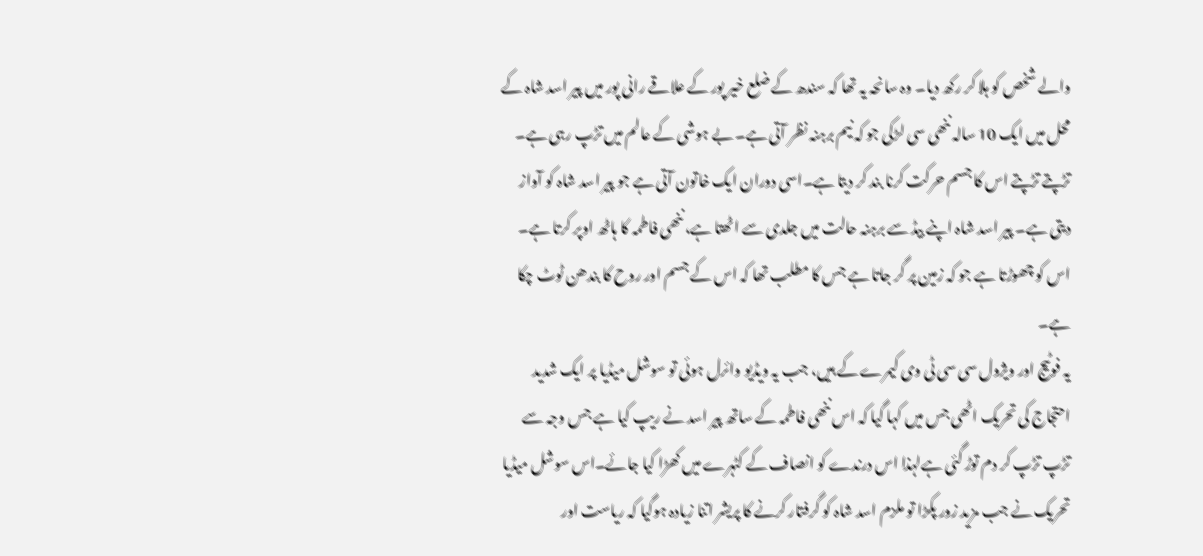والے شخص کو ہلا کر رکھ دیا۔ وہ سانحہ یہ تھا کہ سندھ کے ضلع خیر پور کے علاقے رانی پور میں پیر اسد شاہ کے محل میں ایک 10 سالہ ننھی سی لڑکی جو کہ نیم برہنہ نظر آتی ہے۔ بے ہوشی کے عالم میں تڑپ رہی ہے۔ تڑپتے تڑپتے اس کا جسم حرکت کرنا بند کر دیتا ہے۔اسی دوران ایک خاتون آتی ہے جو پیر اسد شاہ کو آواز دیتی ہے۔ پیر اسد شاہ اپنے بیڈ سے برہنہ حالت میں جلدی سے اٹھتا ہے، ننھی فاطمہ کا ہاٹھ اوپر کرتا ہے۔ اس کو چھوڑتا ہے جو کہ زمین پر گر جاتا ہے جس کا مطلب تھا کہ اس کے جسم اور روح کا بندھن ٹوٹ چکا ہے۔
یہ فوٹیج اور ویژول سی سی ٹی وی کیمرے کے ہیں، جب یہ ویڈیو وائرل ہوئی تو سوشل میڈیا پر ایک شدید احتجاج کی تحریک اٹھی جس میں کہا گیا کہ اس ننھی فاطمہ کے ساتھ پیر اسد نے ریپ کیا ہے جس وجہ سے تڑپ تڑپ کر دم توڑ گئی ہےلہذا اس درندے کو انصاف کے کٹہرے میں کھڑا کیا جائے۔اس سوشل میڈیا تحریک نے جب مزید زور پکڑا تو ملزم اسد شاہ کو گرفتار کرنے کا پریشر اتنا زیادہ ہوگیا کہ ریاست اور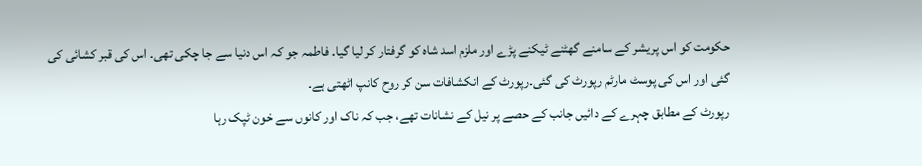حکومت کو اس پریشر کے سامنے گھٹنے ٹیکنے پڑے اور ملزم اسد شاہ کو گرفتار کر لیا گیا۔ فاطمہ جو کہ اس دنیا سے جا چکی تھی۔ اس کی قبر کشائی کی گئی اور اس کی پوسٹ مارٹم رپورٹ کی گئی۔رپورٹ کے انکشافات سن کر روح کانپ اٹھتی ہے۔
رپورٹ کے مطابق چہرے کے دائیں جانب کے حصے پر نیل کے نشانات تھے، جب کہ ناک اور کانوں سے خون ٹپک رہا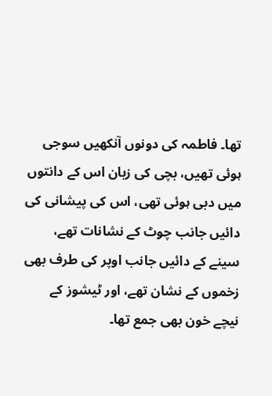تھا۔ فاطمہ کی دونوں آنکھیں سوجی ہوئی تھیں، بچی کی زبان اس کے دانتوں میں دبی ہوئی تھی، اس کی پیشانی کی دائیں جانب چوٹ کے نشانات تھے، سینے کے دائیں جانب اوپر کی طرف بھی زخموں کے نشان تھے، اور ٹیشوز کے نیچے خون بھی جمع تھا۔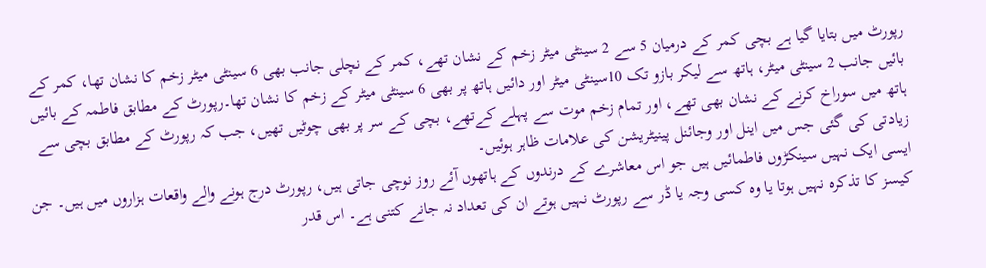رپورٹ میں بتایا گیا ہے بچی کمر کے درمیان 5 سے 2 سینٹی میٹر زخم کے نشان تھے، کمر کے نچلی جانب بھی 6 سینٹی میٹر زخم کا نشان تھا، کمر کے بائیں جانب 2 سینٹی میٹر، ہاتھ سے لیکر بازو تک 10سینٹی میٹر اور دائیں ہاتھ پر بھی 6 سینٹی میٹر کے زخم کا نشان تھا۔رپورٹ کے مطابق فاطمہ کے بائیں ہاتھ میں سوراخ کرنے کے نشان بھی تھے، اور تمام زخم موت سے پہلے کےتھے، بچی کے سر پر بھی چوٹیں تھیں، جب کہ رپورٹ کے مطابق بچی سے زیادتی کی گئی جس میں اینل اور وجائنل پینیٹریشن کی علامات ظاہر ہوئیں۔
ایسی ایک نہیں سینکڑوں فاطمائیں ہیں جو اس معاشرے کے درندوں کے ہاتھوں آئے روز نوچی جاتی ہیں، رپورٹ درج ہونے والے واقعات ہزاروں میں ہیں۔ جن کیسز کا تذکرہ نہیں ہوتا یا وہ کسی وجہ یا ڈر سے رپورٹ نہیں ہوتے ان کی تعداد نہ جانے کتنی ہے۔ اس قدر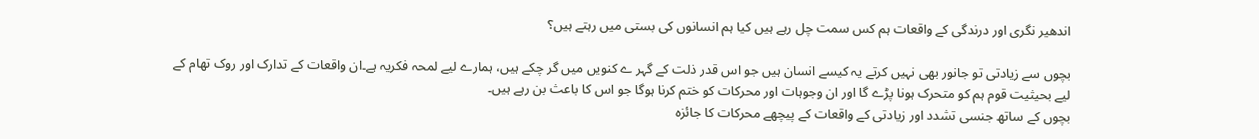اندھیر نگری اور درندگی کے واقعات ہم کس سمت چل رہے ہیں کیا ہم انسانوں کی بستی میں رہتے ہیں؟

بچوں سے زیادتی تو جانور بھی نہیں کرتے یہ کیسے انسان ہیں جو اس قدر ذلت کے گہر ے کنویں میں گر چکے ہیں، ہمارے لیے لمحہ فکریہ ہے۔ان واقعات کے تدارک اور روک تھام کے لیے بحیثیت قوم ہم کو متحرک ہونا پڑے گا اور ان وجوہات اور محرکات کو ختم کرنا ہوگا جو اس کا باعث بن رہے ہیں۔
بچوں کے ساتھ جنسی تشدد اور زیادتی کے واقعات کے پیچھے محرکات کا جائزہ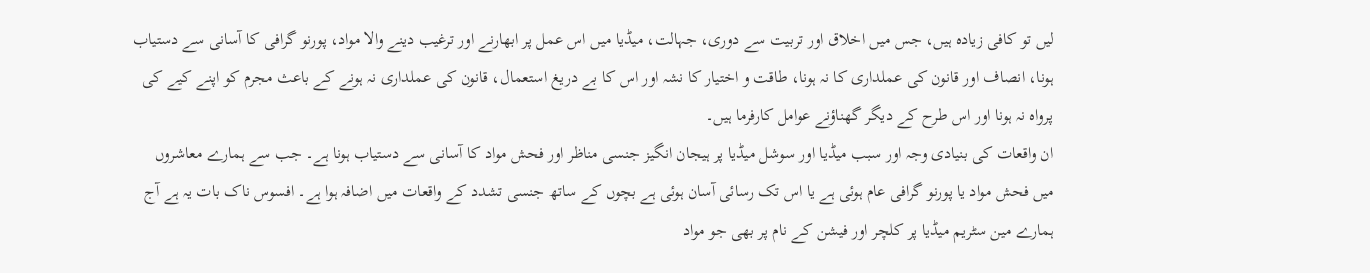لیں تو کافی زیادہ ہیں، جس میں اخلاق اور تربیت سے دوری، جہالت، میڈیا میں اس عمل پر ابھارنے اور ترغیب دینے والا مواد، پورنو گرافی کا آسانی سے دستیاب ہونا، انصاف اور قانون کی عملداری کا نہ ہونا، طاقت و اختیار کا نشہ اور اس کا بے دریغ استعمال، قانون کی عملداری نہ ہونے کے باعث مجرم کو اپنے کیے کی پرواہ نہ ہونا اور اس طرح کے دیگر گھناؤنے عوامل کارفرما ہیں۔
ان واقعات کی بنیادی وجہ اور سبب میڈیا اور سوشل میڈیا پر ہیجان انگیز جنسی مناظر اور فحش مواد کا آسانی سے دستیاب ہونا ہے۔ جب سے ہمارے معاشروں میں فحش مواد یا پورنو گرافی عام ہوئی ہے یا اس تک رسائی آسان ہوئی ہے بچوں کے ساتھ جنسی تشدد کے واقعات میں اضافہ ہوا ہے۔ افسوس ناک بات یہ ہے آج ہمارے مین سٹریم میڈیا پر کلچر اور فیشن کے نام پر بھی جو مواد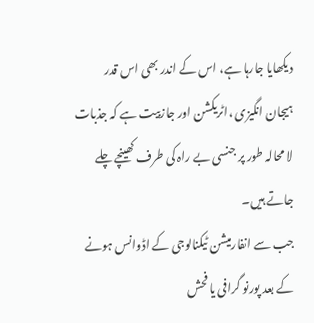دیکھایا جارہا ہے، اس کے اندر بھی اس قدر ہیجان انگیزی ،اٹریکشن اور جازبیت ہے کہ جذبات لا محالہ طور پر جنسی بے راہ کی طرف کھینچے چلے جاتے ہیں۔
جب سے انفارمیشن ٹیکنالوجی کے اڈوانس ہونے کے بعد پورنو گرافی یا فحش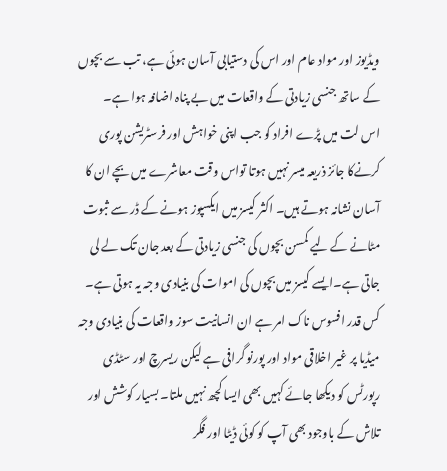ویڈیوز اور مواد عام اور اس کی دستیابی آسان ہوئی ہے، تب سے بچوں کے ساتھ جنسی زیادتی کے واقعات میں بے پناہ اضافہ ہوا ہے۔
اس لت میں پڑے افراد کو جب اپنی خواہش اور فرسٹریشن پوری کرنےکا جائز ذریعہ میسر نہیں ہوتا تواس وقت معاشرے میں بچے ان کا آسان نشانہ ہوتے ہیں۔ اکثر کیسز میں ایکسپوز ہونے کے ڈر سے ثبوت مٹانے کے لیے کمسن بچوں کی جنسی زیادتی کے بعد جان تک لے لی جاتی ہے۔ایسے کیسز میں بچوں کی اموات کی بنیادی وجہ یہ ہوتی ہے۔
کس قدر افسوس ناک امر ہے ان انسانیت سوز واقعات کی بنیادی وجہ میڈیا پر غیر اخلاقی مواد اور پورنو گرافی ہے لیکن ریسرچ اور سٹڈی رپورٹس کو دیکھا جائے کہیں بھی ایسا کچھ نہیں ملتا۔ بسیار کوشش اور تلاش کے باوجود بھی آپ کو کوئی ڈیٹا اور فگر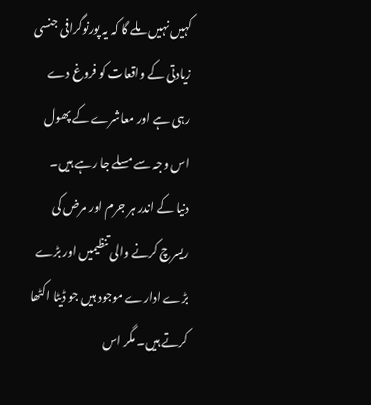کہیں نہیں ملے گا کہ یہ پورنوگرافی جنسی زیادتی کے واقعات کو فروغ دے رہی ہے اور معاشرے کے پھول اس وجہ سے مسلے جا رہے ہیں۔
دنیا کے اندر ہر جرم اور مرض کی ریسرچ کرنے والی تنظیمیں اور بڑے بڑے ادارے موجود ہیں جو ڈیٹا اکٹھا کرتے ہیں۔ مگر اس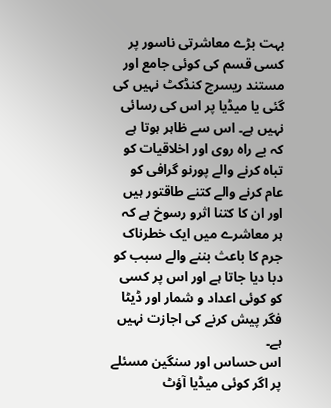بہت بڑے معاشرتی ناسور پر کسی قسم کی کوئی جامع اور مستند ریسرچ کنڈکٹ نہیں کی گئی یا میڈیا پر اس کی رسائی نہیں ہے۔ اس سے ظاہر ہوتا ہے کہ بے راہ روی اور اخلاقیات کو تباہ کرنے والے پورنو گرافی کو عام کرنے والے کتنے طاقتور ہیں اور ان کا کتنا اثرو رسوخ ہے کہ ہر معاشرے میں ایک خطرناک جرم کا باعث بننے والے سبب کو دبا دیا جاتا ہے اور اس پر کسی کو کوئی اعداد و شمار اور ڈیٹا فگر پیش کرنے کی اجازت نہیں ہے۔
اس حساس اور سنگین مسئلے پر اگر کوئی میڈیا آؤٹ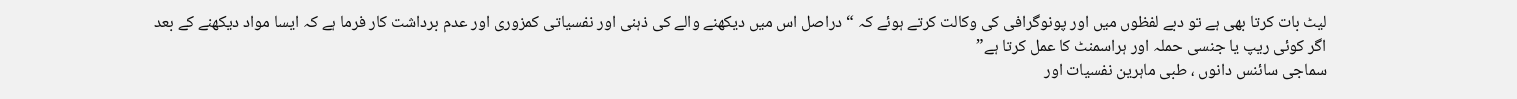لیٹ بات کرتا بھی ہے تو دبے لفظوں میں اور پونوگرافی کی وکالت کرتے ہوئے کہ “دراصل اس میں دیکھنے والے کی ذہنی اور نفسیاتی کمزوری اور عدم برداشت کار فرما ہے کہ ایسا مواد دیکھنے کے بعد اگر کوئی ریپ یا جنسی حملہ اور ہراسمنٹ کا عمل کرتا ہے”
سماجی سائنس دانوں ، طبی ماہرین نفسیات اور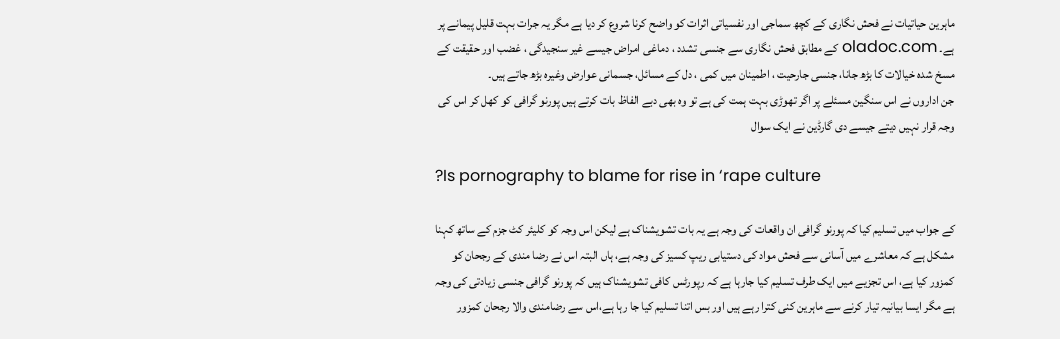ماہرین حیاتیات نے فحش نگاری کے کچھ سماجی اور نفسیاتی اثرات کو واضح کرنا شروع کر دیا ہے مگر یہ جرات بہت قلیل پیمانے پر ہے۔ oladoc.com کے مطابق فحش نگاری سے جنسی تشدد ، دماغی امراض جیسے غیر سنجیدگی ، غضب اور حقیقت کے مسخ شدہ خیالات کا بڑھ جانا، جنسی جارحیت ، اطمینان میں کمی ، دل کے مسائل، جسمانی عوارض وغیرہ بڑھ جاتے ہیں۔
جن اداروں نے اس سنگین مسئلے پر اگر تھوڑی بہت ہمت کی ہے تو وہ بھی دبے الفاظ بات کرتے ہیں پورنو گرافی کو کھل کر اس کی وجہ قرار نہیں دیتے جیسے دی گارڈین نے ایک سوال

?Is pornography to blame for rise in ‘rape culture

کے جواب میں تسلیم کیا کہ پورنو گرافی ان واقعات کی وجہ ہے یہ بات تشویشناک ہے لیکن اس وجہ کو کلیئر کٹ جزم کے ساتھ کہنا مشکل ہے کہ معاشرے میں آسانی سے فحش مواد کی دستیابی ریپ کسیز کی وجہ ہے، ہاں البتہ اس نے رضا مندی کے رجحان کو کمزور کیا ہے، اس تجزیے میں ایک طرف تسلیم کیا جارہا ہے کہ رپورٹس کافی تشویشناک ہیں کہ پورنو گرافی جنسی زیادتی کی وجہ ہے مگر ایسا بیانیہ تیار کرنے سے ماہرین کنی کترا رہے ہیں اور بس اتنا تسلیم کیا جا رہا ہے،اس سے رضامندی والا رجحان کمزور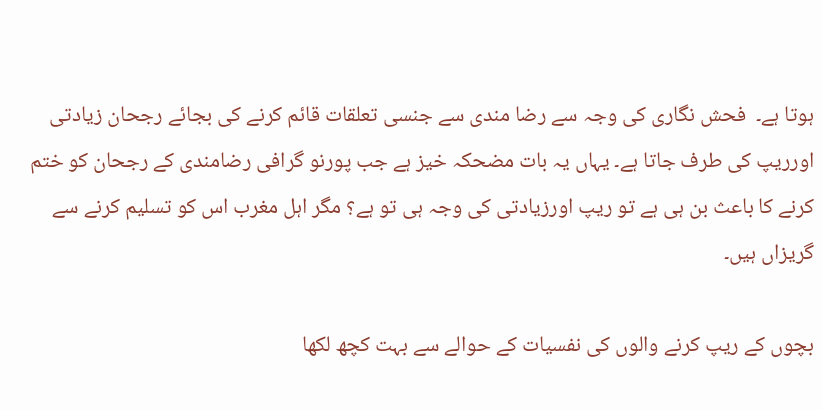ہوتا ہے۔  فحش نگاری کی وجہ سے رضا مندی سے جنسی تعلقات قائم کرنے کی بجائے رجحان زیادتی اورریپ کی طرف جاتا ہے۔ یہاں یہ بات مضحکہ خیز ہے جب پورنو گرافی رضامندی کے رجحان کو ختم کرنے کا باعث بن ہی ہے تو ریپ اورزیادتی کی وجہ ہی تو ہے؟ مگر اہل مغرب اس کو تسلیم کرنے سے گریزاں ہیں۔

بچوں کے ریپ کرنے والوں کی نفسیات کے حوالے سے بہت کچھ لکھا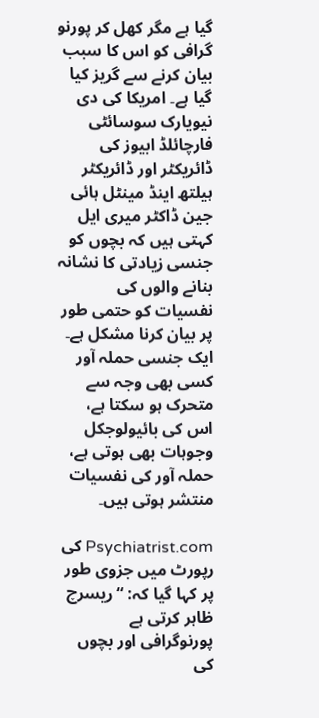گیا ہے مگر کھل کر پورنو گرافی کو اس کا سبب بیان کرنے سے گریز کیا گیا ہے۔ امریکا کی دی نیویارک سوسائٹی فارچائلڈ ابیوز کی ڈائریکٹر اور ڈائریکٹر ہیلتھ اینڈ مینٹل ہائی جین ڈاکٹر میری ایل کہتی ہیں کہ بچوں کو جنسی زیادتی کا نشانہ بنانے والوں کی نفسیات کو حتمی طور پر بیان کرنا مشکل ہے۔ ایک جنسی حملہ آور کسی بھی وجہ سے متحرک ہو سکتا ہے، اس کی بائیولوجکل وجوہات بھی ہوتی ہے، حملہ آور کی نفسیات منتشر ہوتی ہیں۔

Psychiatrist.com کی رپورٹ میں جزوی طور پر کہا گیا کہ: “ریسرچ ظاہر کرتی ہے پورنوگرافی اور بچوں کی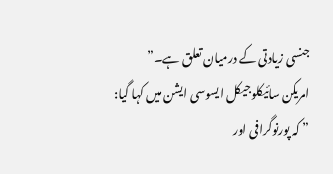جنسی زیادتی کے درمیان تعلق ہے۔”
امریکن سائیکلوجیکل ایسوسی ایشن میں کہا گیا: ” کہ پورنوگرافی اور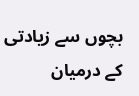بچوں سے زیادتی کے درمیان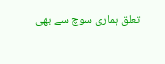تعلق ہماری سوچ سے بھی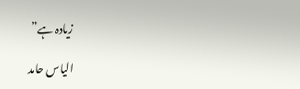زیادہ ہے”

الیاس حامد